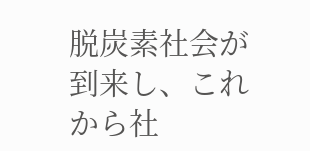脱炭素社会が到来し、これから社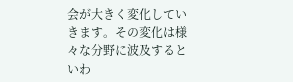会が大きく変化していきます。その変化は様々な分野に波及するといわ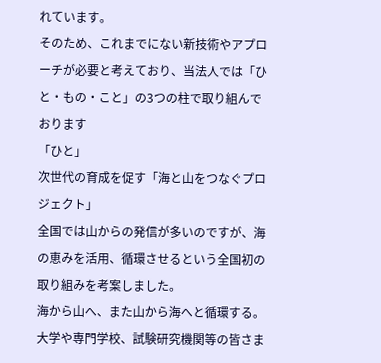れています。
そのため、これまでにない新技術やアプローチが必要と考えており、当法人では「ひと・もの・こと」の3つの柱で取り組んでおります
「ひと」
次世代の育成を促す「海と山をつなぐプロジェクト」
全国では山からの発信が多いのですが、海の恵みを活用、循環させるという全国初の取り組みを考案しました。
海から山へ、また山から海へと循環する。大学や専門学校、試験研究機関等の皆さま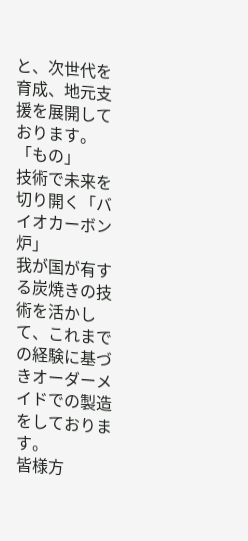と、次世代を育成、地元支援を展開しております。
「もの」
技術で未来を切り開く「バイオカーボン炉」
我が国が有する炭焼きの技術を活かして、これまでの経験に基づきオーダーメイドでの製造をしております。
皆様方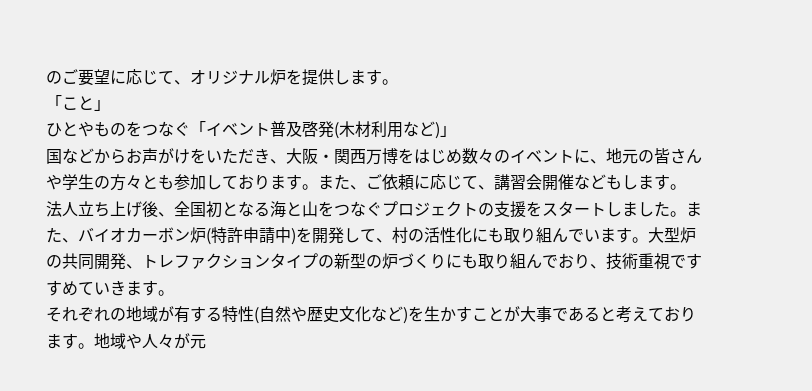のご要望に応じて、オリジナル炉を提供します。
「こと」
ひとやものをつなぐ「イベント普及啓発(木材利用など)」
国などからお声がけをいただき、大阪・関西万博をはじめ数々のイベントに、地元の皆さんや学生の方々とも参加しております。また、ご依頼に応じて、講習会開催などもします。
法人立ち上げ後、全国初となる海と山をつなぐプロジェクトの支援をスタートしました。また、バイオカーボン炉(特許申請中)を開発して、村の活性化にも取り組んでいます。大型炉の共同開発、トレファクションタイプの新型の炉づくりにも取り組んでおり、技術重視ですすめていきます。
それぞれの地域が有する特性(自然や歴史文化など)を生かすことが大事であると考えております。地域や人々が元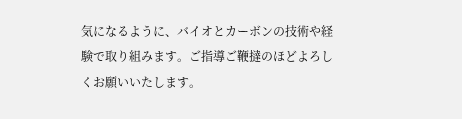気になるように、バイオとカーボンの技術や経験で取り組みます。ご指導ご鞭撻のほどよろしくお願いいたします。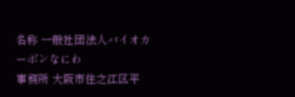名称 一般社団法人バイオカーボンなにわ
事務所 大阪市住之江区平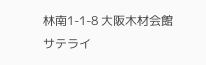林南1-1-8 大阪木材会館
サテライ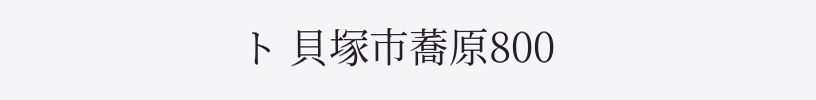ト 貝塚市蕎原800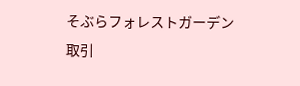そぶらフォレストガーデン
取引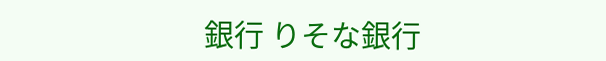銀行 りそな銀行